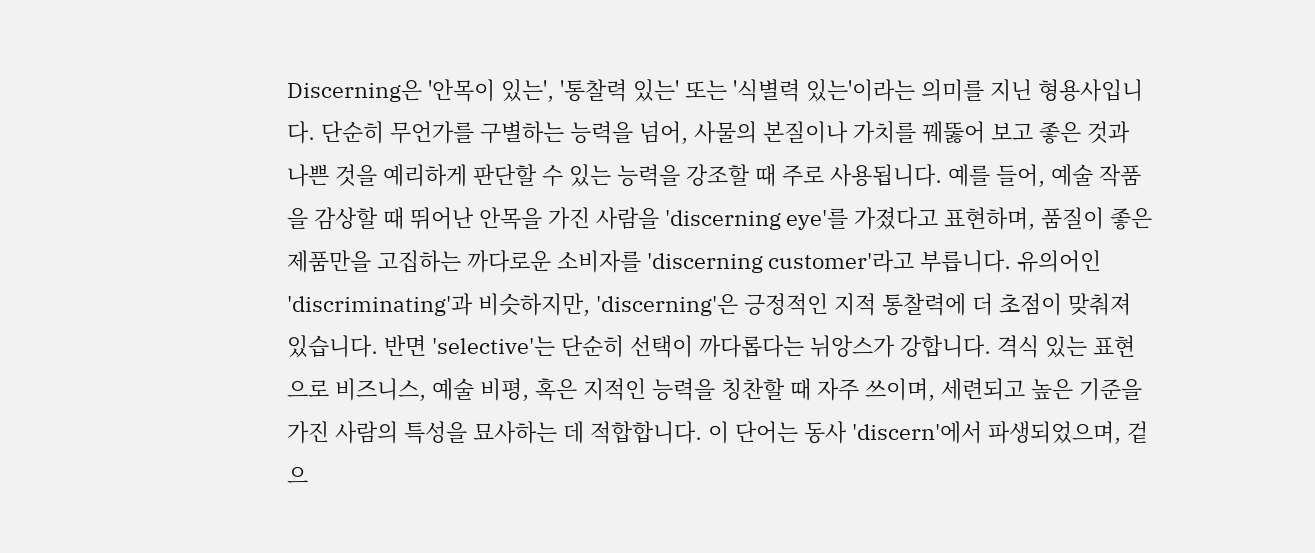Discerning은 '안목이 있는', '통찰력 있는' 또는 '식별력 있는'이라는 의미를 지닌 형용사입니다. 단순히 무언가를 구별하는 능력을 넘어, 사물의 본질이나 가치를 꿰뚫어 보고 좋은 것과 나쁜 것을 예리하게 판단할 수 있는 능력을 강조할 때 주로 사용됩니다. 예를 들어, 예술 작품을 감상할 때 뛰어난 안목을 가진 사람을 'discerning eye'를 가졌다고 표현하며, 품질이 좋은 제품만을 고집하는 까다로운 소비자를 'discerning customer'라고 부릅니다. 유의어인 'discriminating'과 비슷하지만, 'discerning'은 긍정적인 지적 통찰력에 더 초점이 맞춰져 있습니다. 반면 'selective'는 단순히 선택이 까다롭다는 뉘앙스가 강합니다. 격식 있는 표현으로 비즈니스, 예술 비평, 혹은 지적인 능력을 칭찬할 때 자주 쓰이며, 세련되고 높은 기준을 가진 사람의 특성을 묘사하는 데 적합합니다. 이 단어는 동사 'discern'에서 파생되었으며, 겉으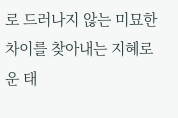로 드러나지 않는 미묘한 차이를 찾아내는 지혜로운 태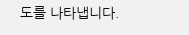도를 나타냅니다.